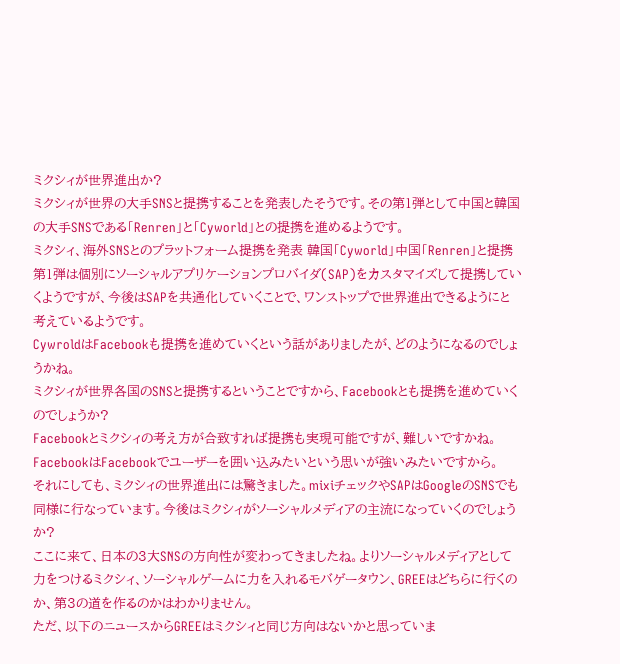ミクシィが世界進出か?
ミクシィが世界の大手SNSと提携することを発表したそうです。その第1弾として中国と韓国の大手SNSである「Renren」と「Cyworld」との提携を進めるようです。
ミクシィ、海外SNSとのプラットフォーム提携を発表 韓国「Cyworld」中国「Renren」と提携
第1弾は個別にソーシャルアプリケーションプロバイダ(SAP)をカスタマイズして提携していくようですが、今後はSAPを共通化していくことで、ワンストップで世界進出できるようにと考えているようです。
CywroldはFacebookも提携を進めていくという話がありましたが、どのようになるのでしょうかね。
ミクシィが世界各国のSNSと提携するということですから、Facebookとも提携を進めていくのでしょうか?
Facebookとミクシィの考え方が合致すれば提携も実現可能ですが、難しいですかね。
FacebookはFacebookでユーザーを囲い込みたいという思いが強いみたいですから。
それにしても、ミクシィの世界進出には驚きました。mixiチェックやSAPはGoogleのSNSでも同様に行なっています。今後はミクシィがソーシャルメディアの主流になっていくのでしょうか?
ここに来て、日本の3大SNSの方向性が変わってきましたね。よりソーシャルメディアとして力をつけるミクシィ、ソーシャルゲームに力を入れるモバゲータウン、GREEはどちらに行くのか、第3の道を作るのかはわかりません。
ただ、以下のニュースからGREEはミクシィと同じ方向はないかと思っていま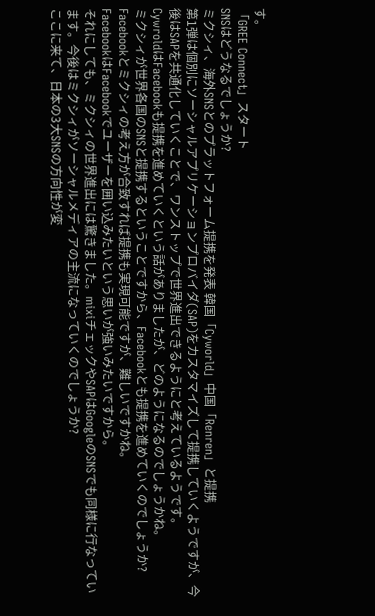す。
「GREE Connect」スタート
SNSはどうなるでしょうか?
ミクシィ、海外SNSとのプラットフォーム提携を発表 韓国「Cyworld」中国「Renren」と提携
第1弾は個別にソーシャルアプリケーションプロバイダ(SAP)をカスタマイズして提携していくようですが、今後はSAPを共通化していくことで、ワンストップで世界進出できるようにと考えているようです。
CywroldはFacebookも提携を進めていくという話がありましたが、どのようになるのでしょうかね。
ミクシィが世界各国のSNSと提携するということですから、Facebookとも提携を進めていくのでしょうか?
Facebookとミクシィの考え方が合致すれば提携も実現可能ですが、難しいですかね。
FacebookはFacebookでユーザーを囲い込みたいという思いが強いみたいですから。
それにしても、ミクシィの世界進出には驚きました。mixiチェックやSAPはGoogleのSNSでも同様に行なっています。今後はミクシィがソーシャルメディアの主流になっていくのでしょうか?
ここに来て、日本の3大SNSの方向性が変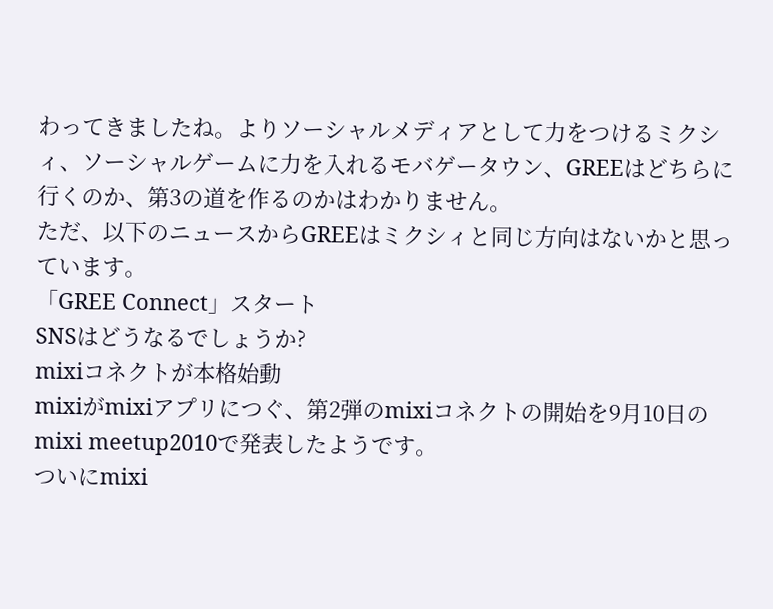わってきましたね。よりソーシャルメディアとして力をつけるミクシィ、ソーシャルゲームに力を入れるモバゲータウン、GREEはどちらに行くのか、第3の道を作るのかはわかりません。
ただ、以下のニュースからGREEはミクシィと同じ方向はないかと思っています。
「GREE Connect」スタート
SNSはどうなるでしょうか?
mixiコネクトが本格始動
mixiがmixiアプリにつぐ、第2弾のmixiコネクトの開始を9月10日のmixi meetup2010で発表したようです。
ついにmixi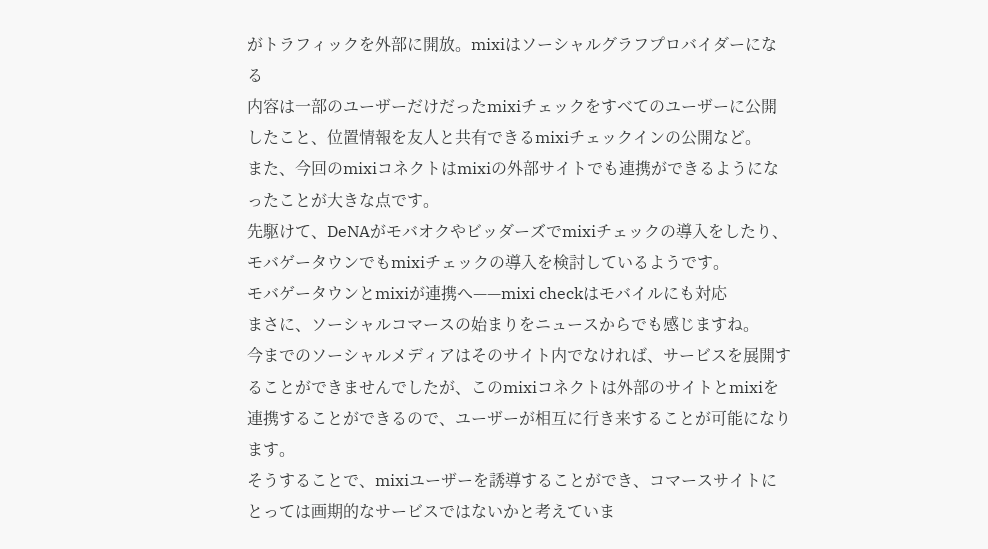がトラフィックを外部に開放。mixiはソーシャルグラフプロバイダーになる
内容は一部のユーザーだけだったmixiチェックをすべてのユーザーに公開したこと、位置情報を友人と共有できるmixiチェックインの公開など。
また、今回のmixiコネクトはmixiの外部サイトでも連携ができるようになったことが大きな点です。
先駆けて、DeNAがモバオクやビッダーズでmixiチェックの導入をしたり、モバゲータウンでもmixiチェックの導入を検討しているようです。
モバゲータウンとmixiが連携へ——mixi checkはモバイルにも対応
まさに、ソーシャルコマースの始まりをニュースからでも感じますね。
今までのソーシャルメディアはそのサイト内でなければ、サービスを展開することができませんでしたが、このmixiコネクトは外部のサイトとmixiを連携することができるので、ユーザーが相互に行き来することが可能になります。
そうすることで、mixiユーザーを誘導することができ、コマースサイトにとっては画期的なサービスではないかと考えていま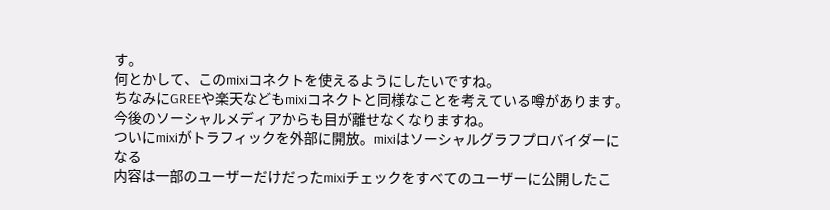す。
何とかして、このmixiコネクトを使えるようにしたいですね。
ちなみにGREEや楽天などもmixiコネクトと同様なことを考えている噂があります。
今後のソーシャルメディアからも目が離せなくなりますね。
ついにmixiがトラフィックを外部に開放。mixiはソーシャルグラフプロバイダーになる
内容は一部のユーザーだけだったmixiチェックをすべてのユーザーに公開したこ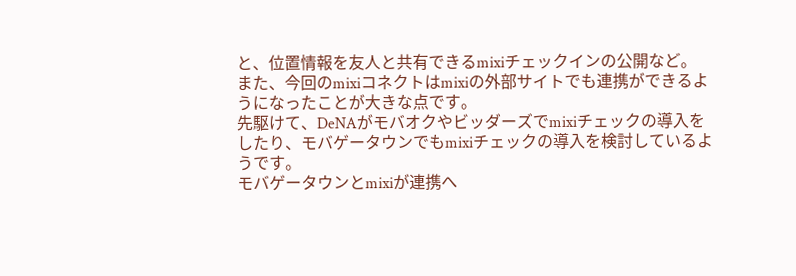と、位置情報を友人と共有できるmixiチェックインの公開など。
また、今回のmixiコネクトはmixiの外部サイトでも連携ができるようになったことが大きな点です。
先駆けて、DeNAがモバオクやビッダーズでmixiチェックの導入をしたり、モバゲータウンでもmixiチェックの導入を検討しているようです。
モバゲータウンとmixiが連携へ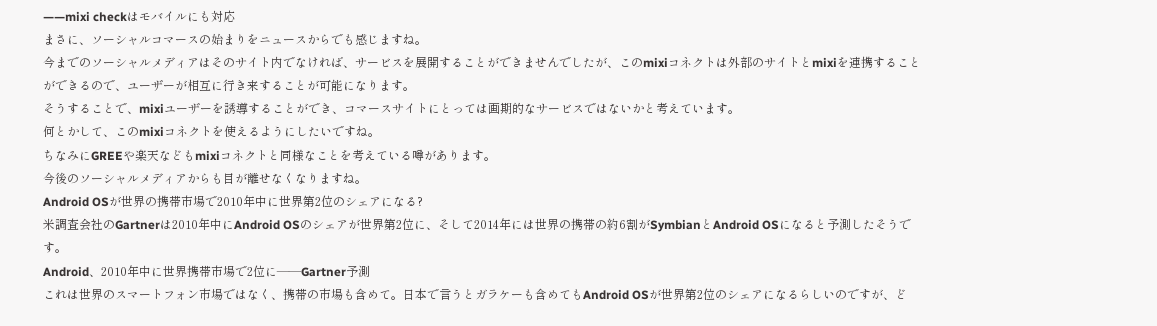——mixi checkはモバイルにも対応
まさに、ソーシャルコマースの始まりをニュースからでも感じますね。
今までのソーシャルメディアはそのサイト内でなければ、サービスを展開することができませんでしたが、このmixiコネクトは外部のサイトとmixiを連携することができるので、ユーザーが相互に行き来することが可能になります。
そうすることで、mixiユーザーを誘導することができ、コマースサイトにとっては画期的なサービスではないかと考えています。
何とかして、このmixiコネクトを使えるようにしたいですね。
ちなみにGREEや楽天などもmixiコネクトと同様なことを考えている噂があります。
今後のソーシャルメディアからも目が離せなくなりますね。
Android OSが世界の携帯市場で2010年中に世界第2位のシェアになる?
米調査会社のGartnerは2010年中にAndroid OSのシェアが世界第2位に、そして2014年には世界の携帯の約6割がSymbianとAndroid OSになると予測したそうです。
Android、2010年中に世界携帯市場で2位に――Gartner予測
これは世界のスマートフォン市場ではなく、携帯の市場も含めて。日本で言うとガラケーも含めてもAndroid OSが世界第2位のシェアになるらしいのですが、ど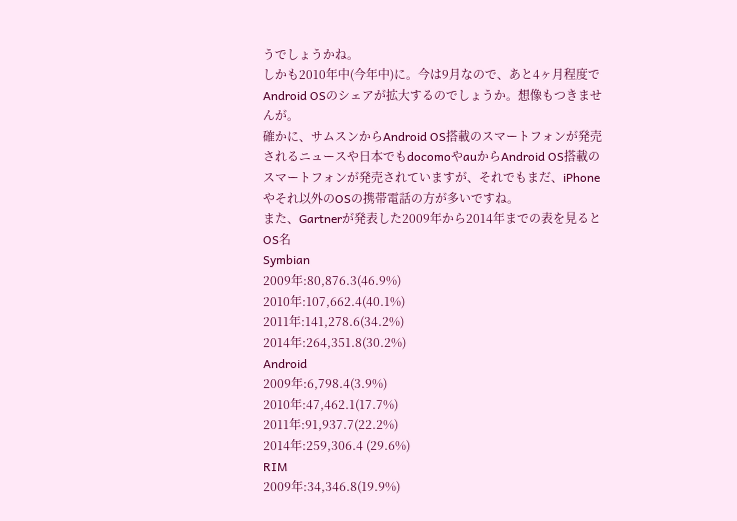うでしょうかね。
しかも2010年中(今年中)に。今は9月なので、あと4ヶ月程度でAndroid OSのシェアが拡大するのでしょうか。想像もつきませんが。
確かに、サムスンからAndroid OS搭載のスマートフォンが発売されるニュースや日本でもdocomoやauからAndroid OS搭載のスマートフォンが発売されていますが、それでもまだ、iPhoneやそれ以外のOSの携帯電話の方が多いですね。
また、Gartnerが発表した2009年から2014年までの表を見ると
OS名
Symbian
2009年:80,876.3(46.9%)
2010年:107,662.4(40.1%)
2011年:141,278.6(34.2%)
2014年:264,351.8(30.2%)
Android
2009年:6,798.4(3.9%)
2010年:47,462.1(17.7%)
2011年:91,937.7(22.2%)
2014年:259,306.4 (29.6%)
RIM
2009年:34,346.8(19.9%)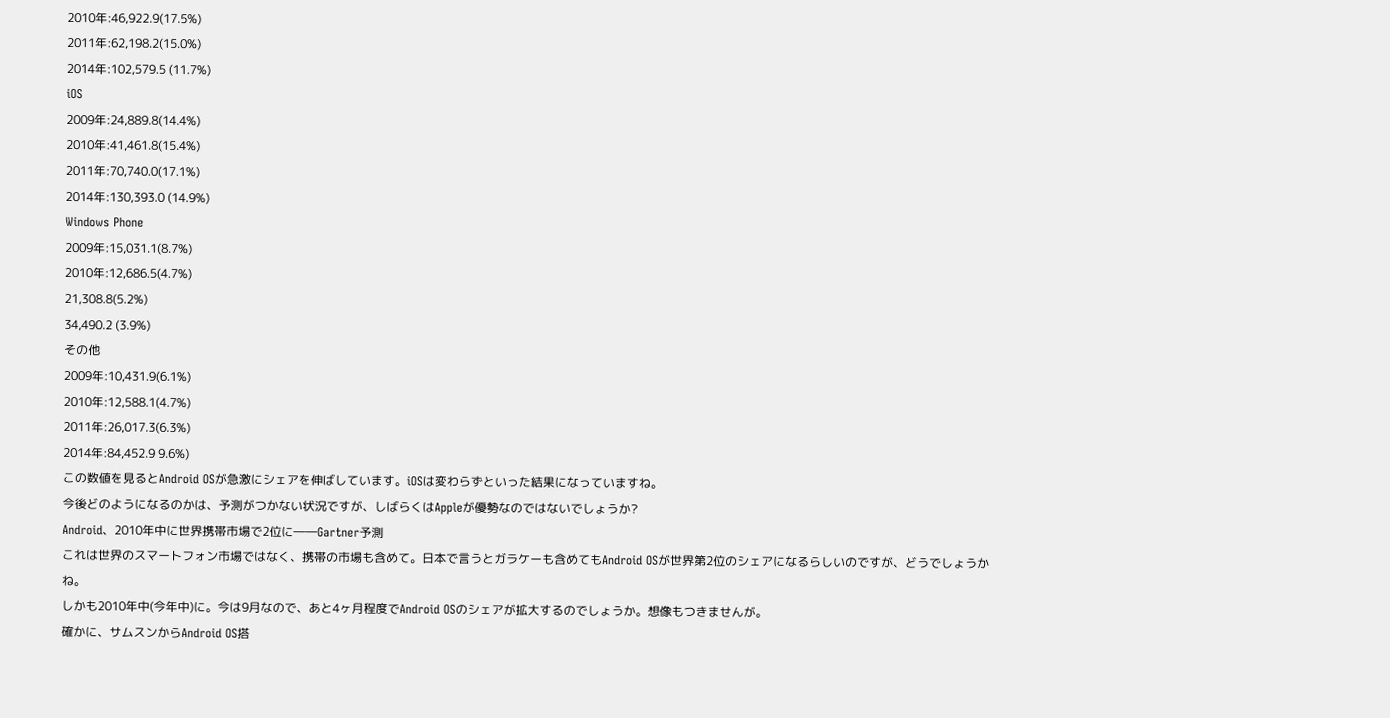2010年:46,922.9(17.5%)
2011年:62,198.2(15.0%)
2014年:102,579.5 (11.7%)
iOS
2009年:24,889.8(14.4%)
2010年:41,461.8(15.4%)
2011年:70,740.0(17.1%)
2014年:130,393.0 (14.9%)
Windows Phone
2009年:15,031.1(8.7%)
2010年:12,686.5(4.7%)
21,308.8(5.2%)
34,490.2 (3.9%)
その他
2009年:10,431.9(6.1%)
2010年:12,588.1(4.7%)
2011年:26,017.3(6.3%)
2014年:84,452.9 9.6%)
この数値を見るとAndroid OSが急激にシェアを伸ばしています。iOSは変わらずといった結果になっていますね。
今後どのようになるのかは、予測がつかない状況ですが、しばらくはAppleが優勢なのではないでしょうか?
Android、2010年中に世界携帯市場で2位に――Gartner予測
これは世界のスマートフォン市場ではなく、携帯の市場も含めて。日本で言うとガラケーも含めてもAndroid OSが世界第2位のシェアになるらしいのですが、どうでしょうかね。
しかも2010年中(今年中)に。今は9月なので、あと4ヶ月程度でAndroid OSのシェアが拡大するのでしょうか。想像もつきませんが。
確かに、サムスンからAndroid OS搭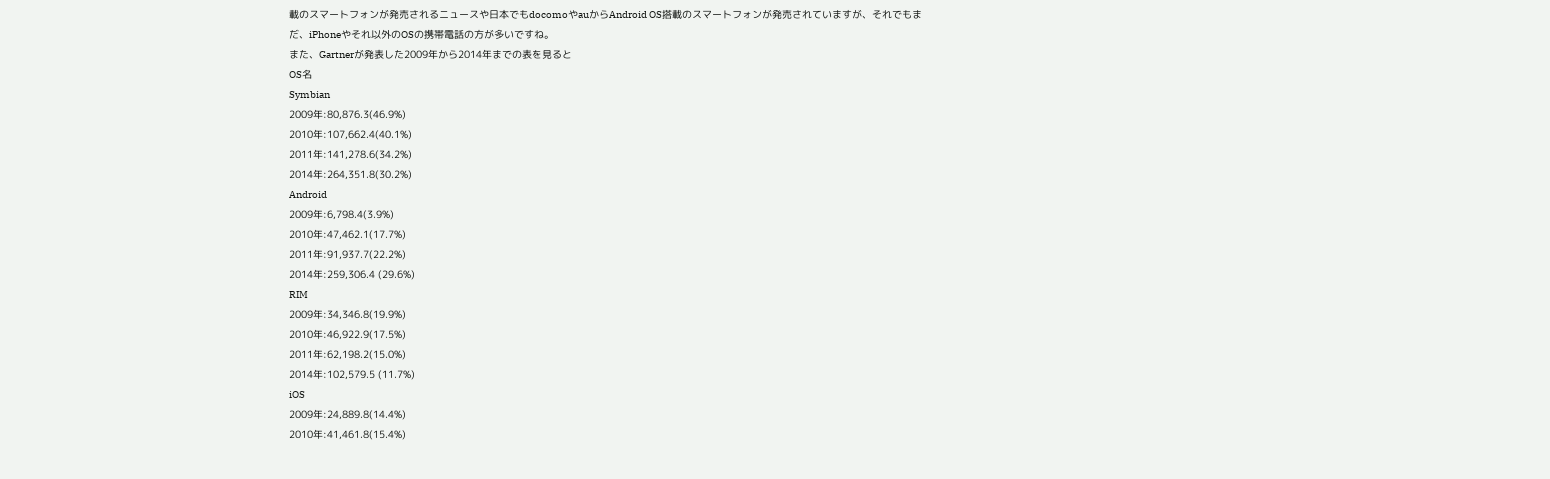載のスマートフォンが発売されるニュースや日本でもdocomoやauからAndroid OS搭載のスマートフォンが発売されていますが、それでもまだ、iPhoneやそれ以外のOSの携帯電話の方が多いですね。
また、Gartnerが発表した2009年から2014年までの表を見ると
OS名
Symbian
2009年:80,876.3(46.9%)
2010年:107,662.4(40.1%)
2011年:141,278.6(34.2%)
2014年:264,351.8(30.2%)
Android
2009年:6,798.4(3.9%)
2010年:47,462.1(17.7%)
2011年:91,937.7(22.2%)
2014年:259,306.4 (29.6%)
RIM
2009年:34,346.8(19.9%)
2010年:46,922.9(17.5%)
2011年:62,198.2(15.0%)
2014年:102,579.5 (11.7%)
iOS
2009年:24,889.8(14.4%)
2010年:41,461.8(15.4%)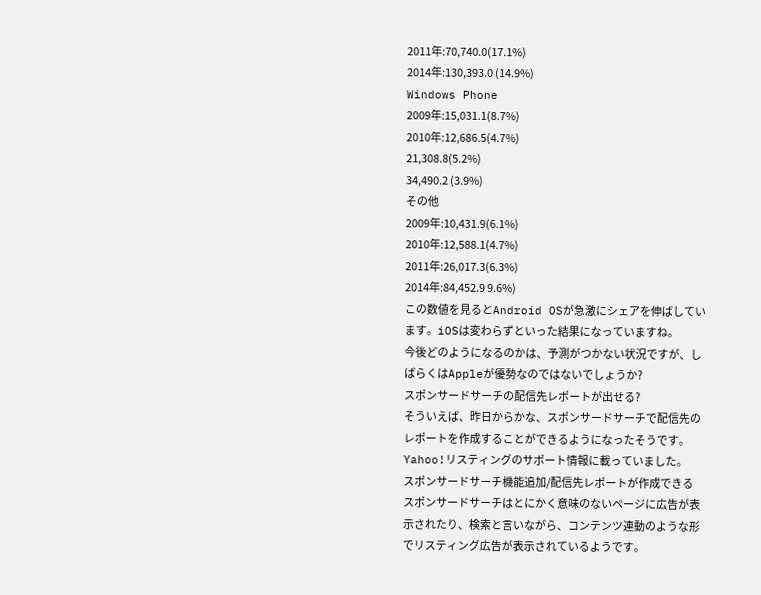2011年:70,740.0(17.1%)
2014年:130,393.0 (14.9%)
Windows Phone
2009年:15,031.1(8.7%)
2010年:12,686.5(4.7%)
21,308.8(5.2%)
34,490.2 (3.9%)
その他
2009年:10,431.9(6.1%)
2010年:12,588.1(4.7%)
2011年:26,017.3(6.3%)
2014年:84,452.9 9.6%)
この数値を見るとAndroid OSが急激にシェアを伸ばしています。iOSは変わらずといった結果になっていますね。
今後どのようになるのかは、予測がつかない状況ですが、しばらくはAppleが優勢なのではないでしょうか?
スポンサードサーチの配信先レポートが出せる?
そういえば、昨日からかな、スポンサードサーチで配信先のレポートを作成することができるようになったそうです。
Yahoo!リスティングのサポート情報に載っていました。
スポンサードサーチ機能追加/配信先レポートが作成できる
スポンサードサーチはとにかく意味のないページに広告が表示されたり、検索と言いながら、コンテンツ連動のような形でリスティング広告が表示されているようです。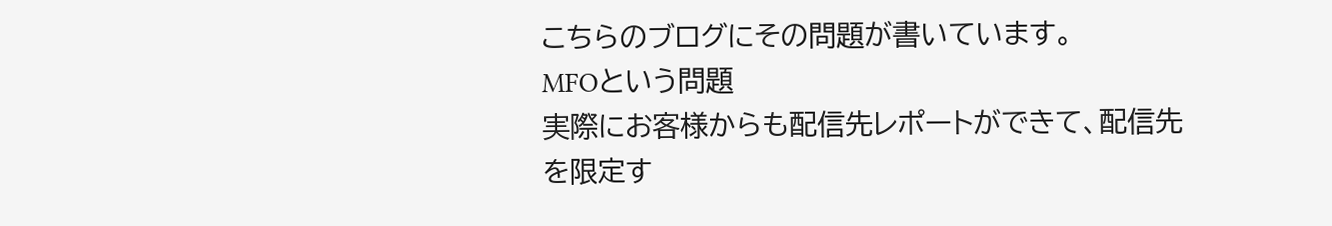こちらのブログにその問題が書いています。
MFOという問題
実際にお客様からも配信先レポートができて、配信先を限定す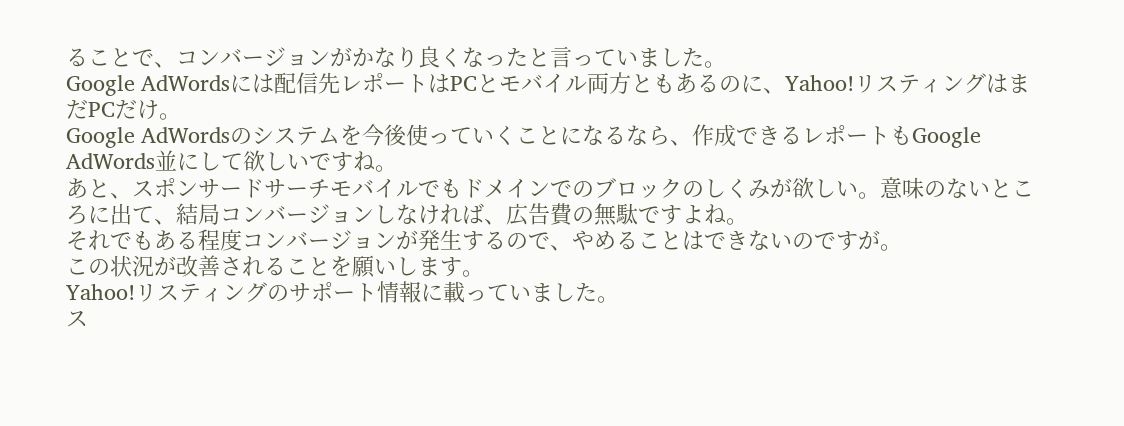ることで、コンバージョンがかなり良くなったと言っていました。
Google AdWordsには配信先レポートはPCとモバイル両方ともあるのに、Yahoo!リスティングはまだPCだけ。
Google AdWordsのシステムを今後使っていくことになるなら、作成できるレポートもGoogle AdWords並にして欲しいですね。
あと、スポンサードサーチモバイルでもドメインでのブロックのしくみが欲しい。意味のないところに出て、結局コンバージョンしなければ、広告費の無駄ですよね。
それでもある程度コンバージョンが発生するので、やめることはできないのですが。
この状況が改善されることを願いします。
Yahoo!リスティングのサポート情報に載っていました。
ス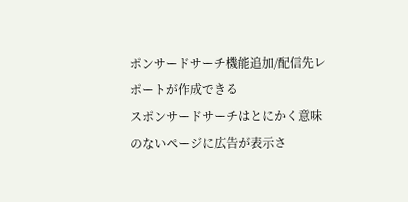ポンサードサーチ機能追加/配信先レポートが作成できる
スポンサードサーチはとにかく意味のないページに広告が表示さ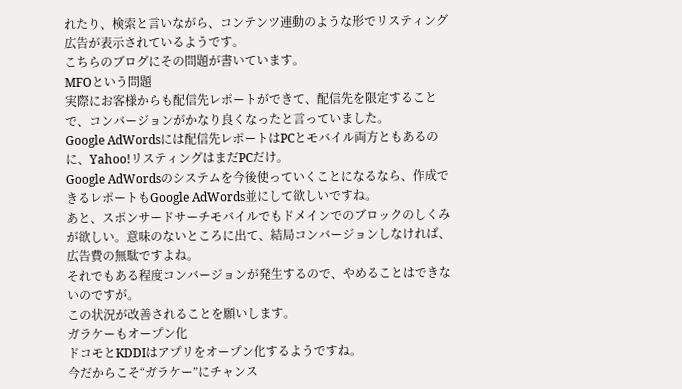れたり、検索と言いながら、コンテンツ連動のような形でリスティング広告が表示されているようです。
こちらのブログにその問題が書いています。
MFOという問題
実際にお客様からも配信先レポートができて、配信先を限定することで、コンバージョンがかなり良くなったと言っていました。
Google AdWordsには配信先レポートはPCとモバイル両方ともあるのに、Yahoo!リスティングはまだPCだけ。
Google AdWordsのシステムを今後使っていくことになるなら、作成できるレポートもGoogle AdWords並にして欲しいですね。
あと、スポンサードサーチモバイルでもドメインでのブロックのしくみが欲しい。意味のないところに出て、結局コンバージョンしなければ、広告費の無駄ですよね。
それでもある程度コンバージョンが発生するので、やめることはできないのですが。
この状況が改善されることを願いします。
ガラケーもオープン化
ドコモとKDDIはアプリをオープン化するようですね。
今だからこそ“ガラケー”にチャンス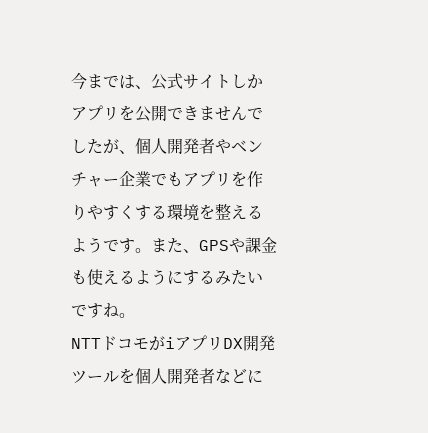今までは、公式サイトしかアプリを公開できませんでしたが、個人開発者やベンチャー企業でもアプリを作りやすくする環境を整えるようです。また、GPSや課金も使えるようにするみたいですね。
NTTドコモがiアプリDX開発ツールを個人開発者などに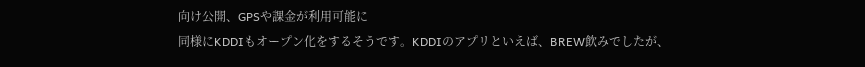向け公開、GPSや課金が利用可能に
同様にKDDIもオープン化をするそうです。KDDIのアプリといえば、BREW飲みでしたが、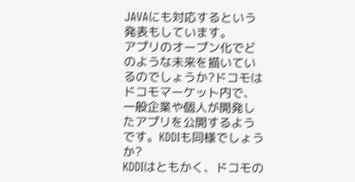JAVAにも対応するという発表もしています。
アプリのオープン化でどのような未来を描いているのでしょうか?ドコモはドコモマーケット内で、一般企業や個人が開発したアプリを公開するようです。KDDIも同様でしょうか?
KDDIはともかく、ドコモの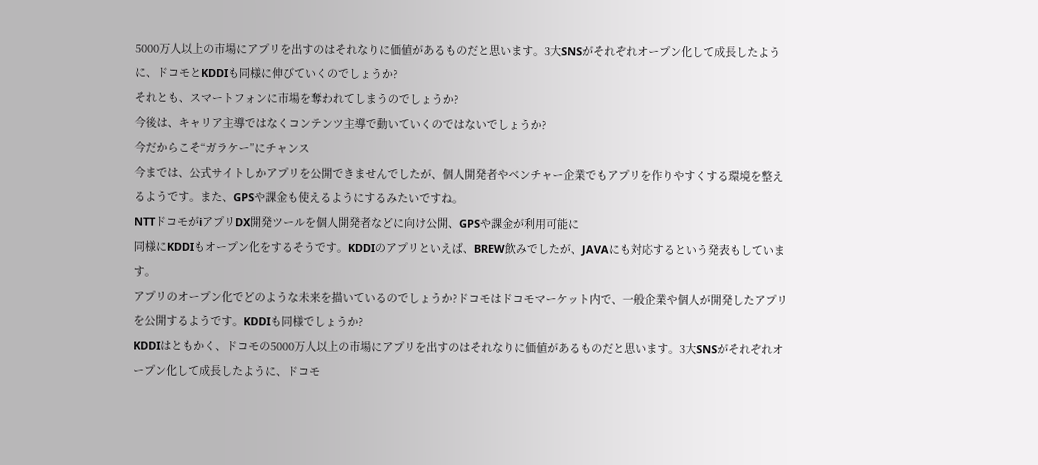5000万人以上の市場にアプリを出すのはそれなりに価値があるものだと思います。3大SNSがそれぞれオープン化して成長したように、ドコモとKDDIも同様に伸びていくのでしょうか?
それとも、スマートフォンに市場を奪われてしまうのでしょうか?
今後は、キャリア主導ではなくコンテンツ主導で動いていくのではないでしょうか?
今だからこそ“ガラケー”にチャンス
今までは、公式サイトしかアプリを公開できませんでしたが、個人開発者やベンチャー企業でもアプリを作りやすくする環境を整えるようです。また、GPSや課金も使えるようにするみたいですね。
NTTドコモがiアプリDX開発ツールを個人開発者などに向け公開、GPSや課金が利用可能に
同様にKDDIもオープン化をするそうです。KDDIのアプリといえば、BREW飲みでしたが、JAVAにも対応するという発表もしています。
アプリのオープン化でどのような未来を描いているのでしょうか?ドコモはドコモマーケット内で、一般企業や個人が開発したアプリを公開するようです。KDDIも同様でしょうか?
KDDIはともかく、ドコモの5000万人以上の市場にアプリを出すのはそれなりに価値があるものだと思います。3大SNSがそれぞれオープン化して成長したように、ドコモ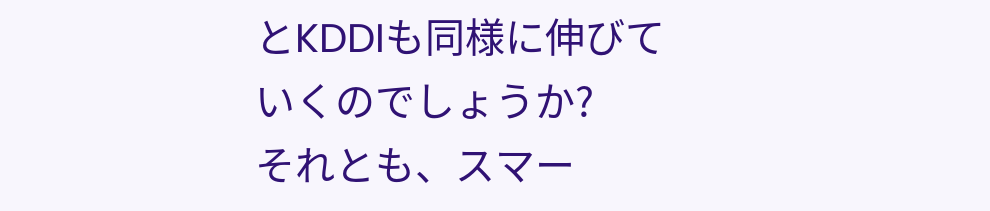とKDDIも同様に伸びていくのでしょうか?
それとも、スマー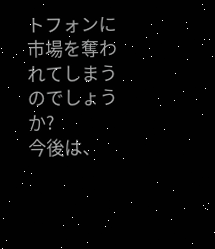トフォンに市場を奪われてしまうのでしょうか?
今後は、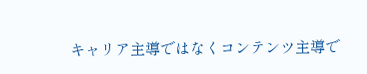キャリア主導ではなくコンテンツ主導で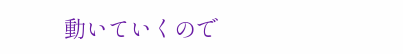動いていくので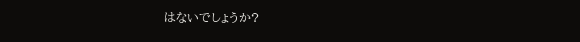はないでしょうか?